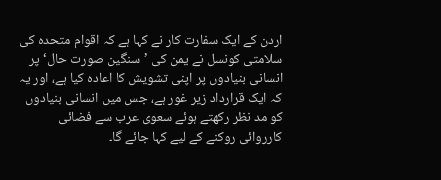اردن کے ایک سفارت کار نے کہا ہے کہ اقوام متحدہ کی سلامتی کونسل نے یمن کی ’سنگین صورت حال‘ پر انسانی بنیادوں پر اپنی تشویش کا اعادہ کیا ہے، اور یہ کہ ایک قرارداد زیر غور ہے، جس میں انسانی بنیادوں کو مد نظر رکھتے ہوئے سعوی عرب سے فضائی کارروائی روکنے کے لیے کہا جائے گا۔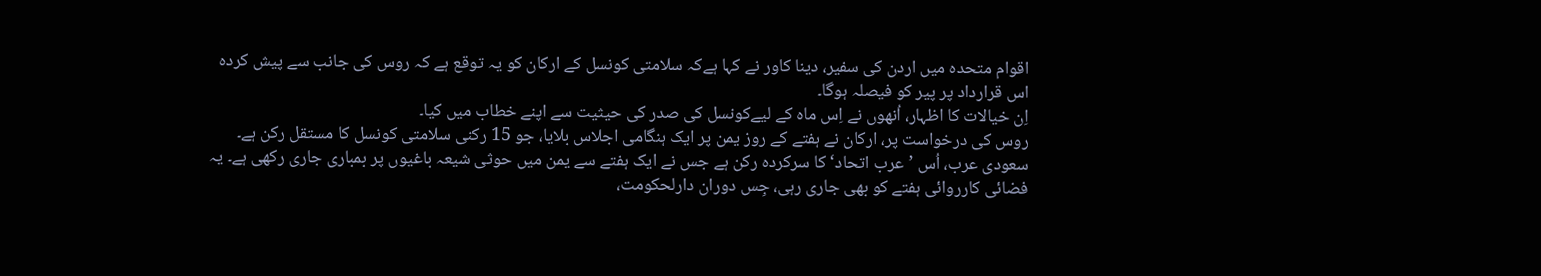اقوام متحدہ میں اردن کی سفیر، دینا کاور نے کہا ہےکہ سلامتی کونسل کے ارکان کو یہ توقع ہے کہ روس کی جانب سے پیش کردہ اس قرارداد پر پیر کو فیصلہ ہوگا۔
اِن خیالات کا اظہار، اُنھوں نے اِس ماہ کے لیےکونسل کی صدر کی حیثیت سے اپنے خطاب میں کیا۔
روس کی درخواست پر، ارکان نے ہفتے کے روز یمن پر ایک ہنگامی اجلاس بلایا، جو 15 رکنی سلامتی کونسل کا مستقل رکن ہے۔
سعودی عرب، اُس ’عرب اتحاد‘ کا سرکردہ رکن ہے جس نے ایک ہفتے سے یمن میں حوثی شیعہ باغیوں پر بمباری جاری رکھی ہے۔ یہ فضائی کارروائی ہفتے کو بھی جاری رہی، جِس دوران دارلحکومت،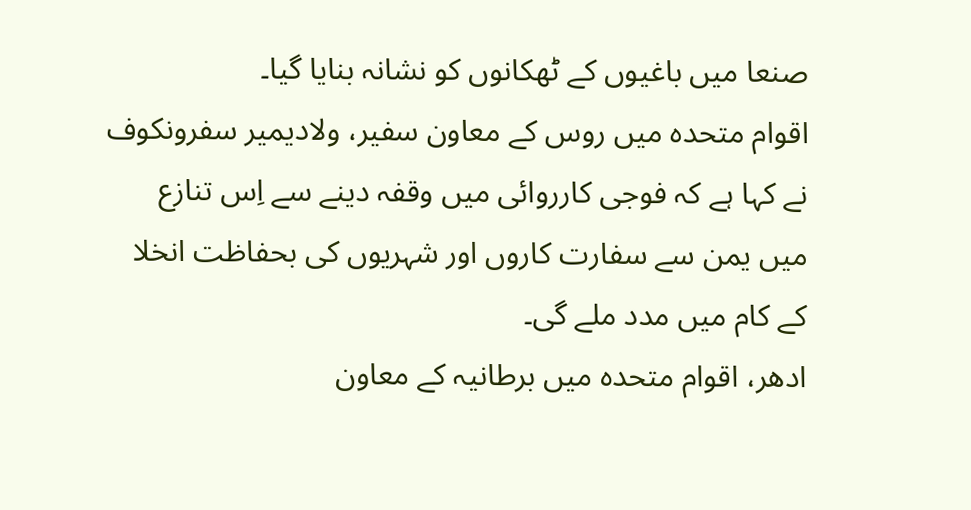صنعا میں باغیوں کے ٹھکانوں کو نشانہ بنایا گیا۔
اقوام متحدہ میں روس کے معاون سفیر، ولادیمیر سفرونکوف نے کہا ہے کہ فوجی کارروائی میں وقفہ دینے سے اِس تنازع میں یمن سے سفارت کاروں اور شہریوں کی بحفاظت انخلا کے کام میں مدد ملے گی۔
ادھر، اقوام متحدہ میں برطانیہ کے معاون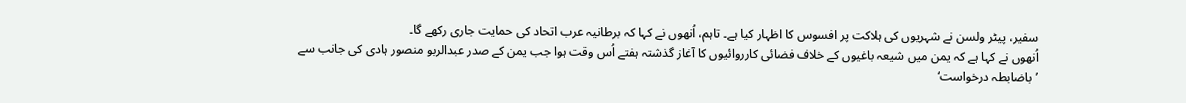سفیر، پیٹر ولسن نے شہریوں کی ہلاکت پر افسوس کا اظہار کیا ہے۔ تاہم، اُنھوں نے کہا کہ برطانیہ عرب اتحاد کی حمایت جاری رکھے گا۔
اُنھوں نے کہا ہے کہ یمن میں شیعہ باغیوں کے خلاف فضائی کارروائیوں کا آغاز گذشتہ ہفتے اُس وقت ہوا جب یمن کے صدر عبدالربو منصور ہادی کی جانب سے ’باضابطہ درخواست‘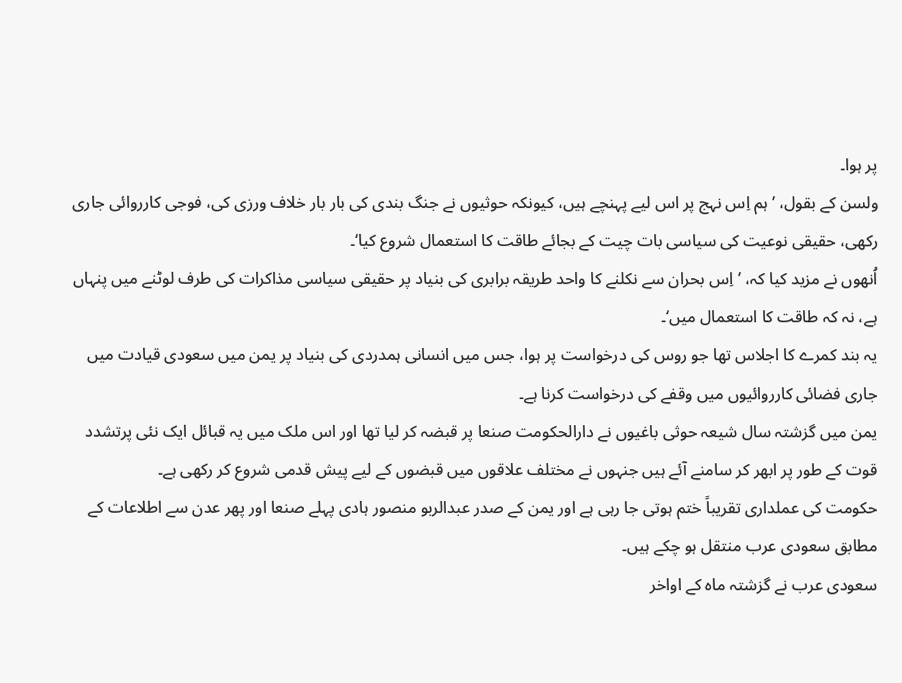پر ہوا۔
ولسن کے بقول، ’ہم اِس نہج پر اس لیے پہنچے ہیں، کیونکہ حوثیوں نے جنگ بندی کی بار بار خلاف ورزی کی، فوجی کارروائی جاری رکھی، حقیقی نوعیت کی سیاسی بات چیت کے بجائے طاقت کا استعمال شروع کیا‘۔
اُنھوں نے مزید کیا کہ، ’اِس بحران سے نکلنے کا واحد طریقہ برابری کی بنیاد پر حقیقی سیاسی مذاکرات کی طرف لوٹنے میں پنہاں ہے، نہ کہ طاقت کا استعمال میں‘۔
یہ بند کمرے کا اجلاس تھا جو روس کی درخواست پر ہوا، جس میں انسانی ہمدردی کی بنیاد پر یمن میں سعودی قیادت میں جاری فضائی کارروائیوں میں وقفے کی درخواست کرنا ہے۔
یمن میں گزشتہ سال شیعہ حوثی باغیوں نے دارالحکومت صنعا پر قبضہ کر لیا تھا اور اس ملک میں یہ قبائل ایک نئی پرتشدد قوت کے طور پر ابھر کر سامنے آئے ہیں جنہوں نے مختلف علاقوں میں قبضوں کے لیے پیش قدمی شروع کر رکھی ہے۔
حکومت کی عملداری تقریباً ختم ہوتی جا رہی ہے اور یمن کے صدر عبدالربو منصور ہادی پہلے صنعا اور پھر عدن سے اطلاعات کے مطابق سعودی عرب منتقل ہو چکے ہیں۔
سعودی عرب نے گزشتہ ماہ کے اواخر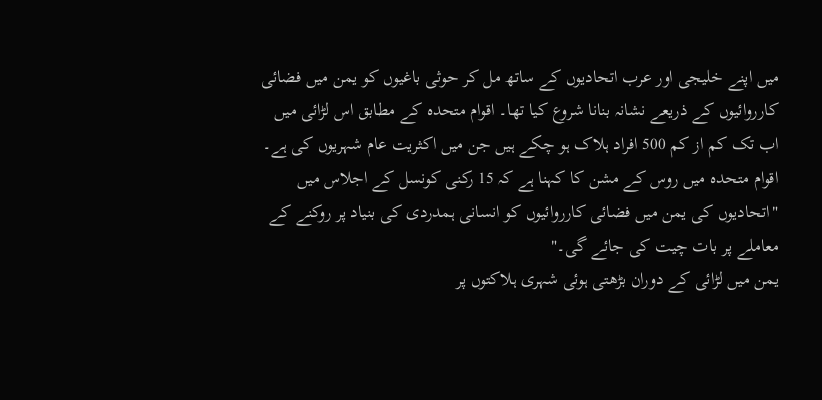میں اپنے خلیجی اور عرب اتحادیوں کے ساتھ مل کر حوثی باغیوں کو یمن میں فضائی کارروائیوں کے ذریعے نشانہ بنانا شروع کیا تھا۔ اقوام متحدہ کے مطابق اس لڑائی میں اب تک کم از کم 500 افراد ہلاک ہو چکے ہیں جن میں اکثریت عام شہریوں کی ہے۔
اقوام متحدہ میں روس کے مشن کا کہنا ہے کہ 15 رکنی کونسل کے اجلاس میں "اتحادیوں کی یمن میں فضائی کارروائیوں کو انسانی ہمدردی کی بنیاد پر روکنے کے معاملے پر بات چیت کی جائے گی۔"
یمن میں لڑائی کے دوران بڑھتی ہوئی شہری ہلاکتوں پر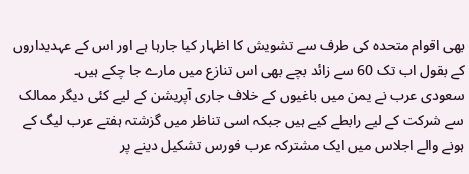بھی اقوام متحدہ کی طرف سے تشویش کا اظہار کیا جارہا ہے اور اس کے عہدیداروں کے بقول اب تک 60 سے زائد بچے بھی اس تنازع میں مارے جا چکے ہیں۔
سعودی عرب نے یمن میں باغیوں کے خلاف جاری آپریشن کے لیے کئی دیگر ممالک سے شرکت کے لیے رابطے کیے ہیں جبکہ اسی تناظر میں گزشتہ ہفتے عرب لیگ کے ہونے والے اجلاس میں ایک مشترکہ عرب فورس تشکیل دینے پر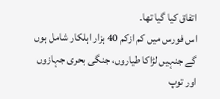اتفاق کیا گیا تھا۔
اس فورس میں کم ازکم 40 ہزار اہلکار شامل ہوں گے جنہیں لڑاکا طیاروں، جنگی بحری جہازوں اور توپ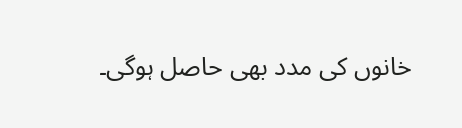خانوں کی مدد بھی حاصل ہوگی۔